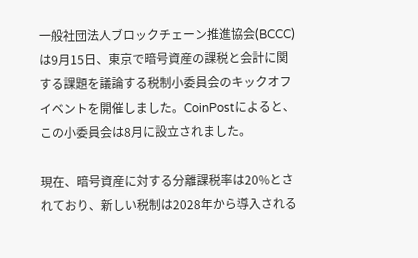一般社団法人ブロックチェーン推進協会(BCCC)は9月15日、東京で暗号資産の課税と会計に関する課題を議論する税制小委員会のキックオフイベントを開催しました。CoinPostによると、この小委員会は8月に設立されました。

現在、暗号資産に対する分離課税率は20%とされており、新しい税制は2028年から導入される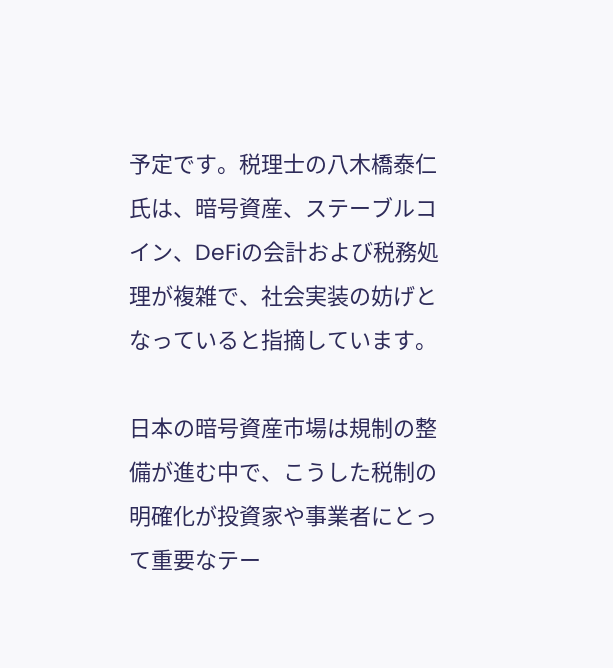予定です。税理士の八木橋泰仁氏は、暗号資産、ステーブルコイン、DeFiの会計および税務処理が複雑で、社会実装の妨げとなっていると指摘しています。

日本の暗号資産市場は規制の整備が進む中で、こうした税制の明確化が投資家や事業者にとって重要なテー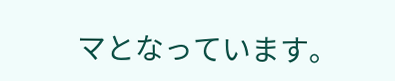マとなっています。